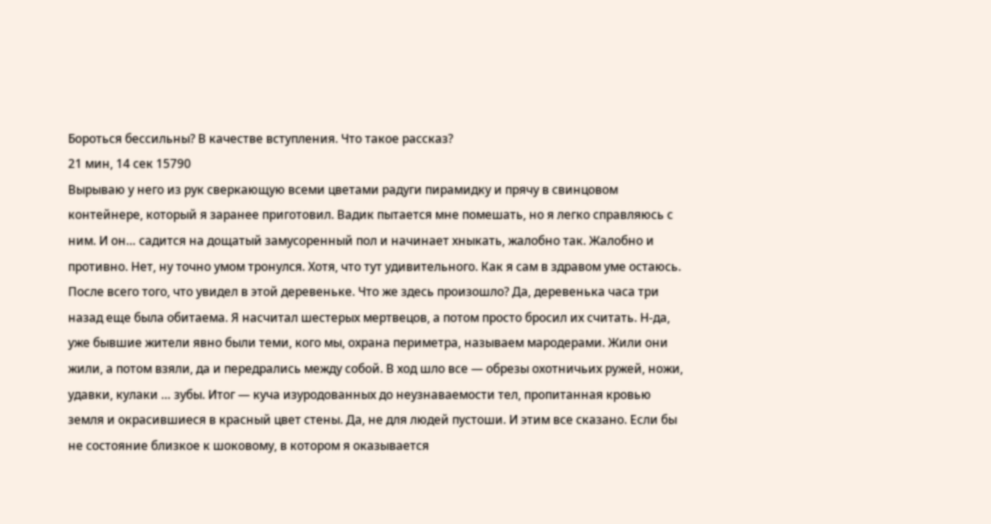Бороться бессильны? В качестве вступления. Что такое рассказ?
21 мин, 14 сек 15790
Вырываю у него из рук сверкающую всеми цветами радуги пирамидку и прячу в свинцовом контейнере, который я заранее приготовил. Вадик пытается мне помешать, но я легко справляюсь с ним. И он… садится на дощатый замусоренный пол и начинает хныкать, жалобно так. Жалобно и противно. Нет, ну точно умом тронулся. Хотя, что тут удивительного. Как я сам в здравом уме остаюсь. После всего того, что увидел в этой деревеньке. Что же здесь произошло? Да, деревенька часа три назад еще была обитаема. Я насчитал шестерых мертвецов, а потом просто бросил их считать. Н-да, уже бывшие жители явно были теми, кого мы, охрана периметра, называем мародерами. Жили они жили, а потом взяли, да и передрались между собой. В ход шло все — обрезы охотничьих ружей, ножи, удавки, кулаки … зубы. Итог — куча изуродованных до неузнаваемости тел, пропитанная кровью земля и окрасившиеся в красный цвет стены. Да, не для людей пустоши. И этим все сказано. Если бы не состояние близкое к шоковому, в котором я оказывается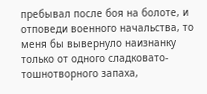пребывал после боя на болоте, и отповеди военного начальства, то меня бы вывернуло наизнанку только от одного сладковато-тошнотворного запаха,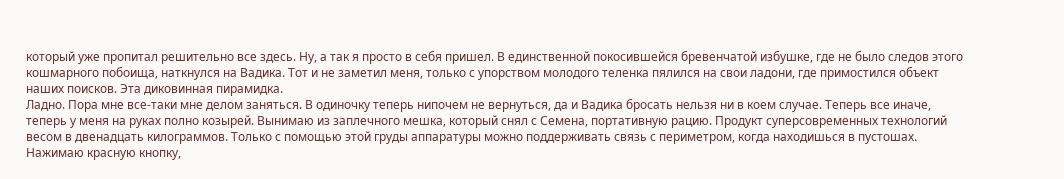который уже пропитал решительно все здесь. Ну, а так я просто в себя пришел. В единственной покосившейся бревенчатой избушке, где не было следов этого кошмарного побоища, наткнулся на Вадика. Тот и не заметил меня, только с упорством молодого теленка пялился на свои ладони, где примостился объект наших поисков. Эта диковинная пирамидка.
Ладно. Пора мне все-таки мне делом заняться. В одиночку теперь нипочем не вернуться, да и Вадика бросать нельзя ни в коем случае. Теперь все иначе, теперь у меня на руках полно козырей. Вынимаю из заплечного мешка, который снял с Семена, портативную рацию. Продукт суперсовременных технологий весом в двенадцать килограммов. Только с помощью этой груды аппаратуры можно поддерживать связь с периметром, когда находишься в пустошах. Нажимаю красную кнопку,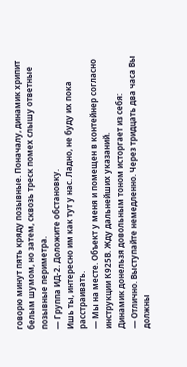говорю минут пять кряду позывные. Поначалу, динамик хрипит белым шумом, но затем, сквозь треск помех слышу ответные позывные периметра.
— Группа ИД-2. Доложите обстановку.
Ишь ты, интересно им как тут у нас. Ладно, не буду их пока расстраивать.
— Мы на месте. Объект у меня и помещен в контейнер согласно инструкции К925В. Жду дальнейших указаний.
Динамик донельзя довольным тоном исторгает из себя:
— Отлично. Выступайте немедленно. Через тридцать два часа Вы должны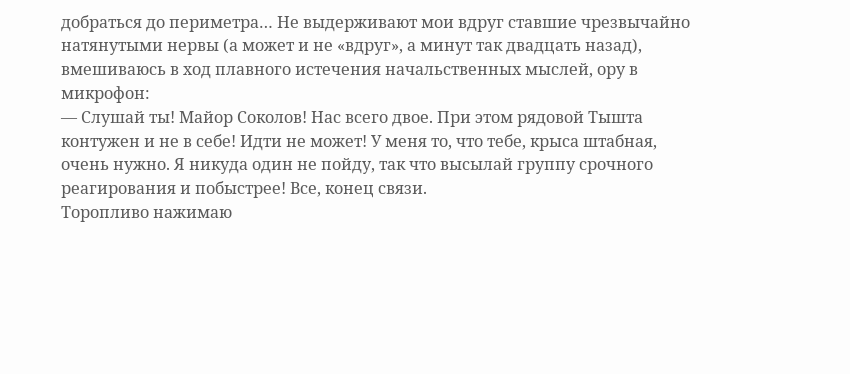добраться до периметра… Не выдерживают мои вдруг ставшие чрезвычайно натянутыми нервы (а может и не «вдруг», а минут так двадцать назад), вмешиваюсь в ход плавного истечения начальственных мыслей, ору в микрофон:
— Слушай ты! Майор Соколов! Нас всего двое. При этом рядовой Тышта контужен и не в себе! Идти не может! У меня то, что тебе, крыса штабная, очень нужно. Я никуда один не пойду, так что высылай группу срочного реагирования и побыстрее! Все, конец связи.
Торопливо нажимаю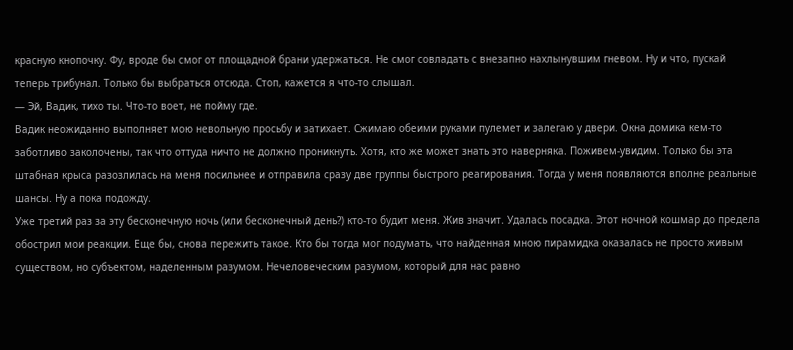красную кнопочку. Фу, вроде бы смог от площадной брани удержаться. Не смог совладать с внезапно нахлынувшим гневом. Ну и что, пускай теперь трибунал. Только бы выбраться отсюда. Стоп, кажется я что-то слышал.
— Эй, Вадик, тихо ты. Что-то воет, не пойму где.
Вадик неожиданно выполняет мою невольную просьбу и затихает. Сжимаю обеими руками пулемет и залегаю у двери. Окна домика кем-то заботливо заколочены, так что оттуда ничто не должно проникнуть. Хотя, кто же может знать это наверняка. Поживем-увидим. Только бы эта штабная крыса разозлилась на меня посильнее и отправила сразу две группы быстрого реагирования. Тогда у меня появляются вполне реальные шансы. Ну а пока подожду.
Уже третий раз за эту бесконечную ночь (или бесконечный день?) кто-то будит меня. Жив значит. Удалась посадка. Этот ночной кошмар до предела обострил мои реакции. Еще бы, снова пережить такое. Кто бы тогда мог подумать, что найденная мною пирамидка оказалась не просто живым существом, но субъектом, наделенным разумом. Нечеловеческим разумом, который для нас равно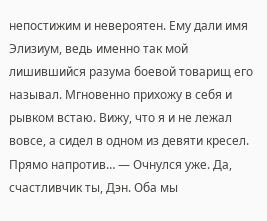непостижим и невероятен. Ему дали имя Элизиум, ведь именно так мой лишившийся разума боевой товарищ его называл. Мгновенно прихожу в себя и рывком встаю. Вижу, что я и не лежал вовсе, а сидел в одном из девяти кресел. Прямо напротив… — Очнулся уже. Да, счастливчик ты, Дэн. Оба мы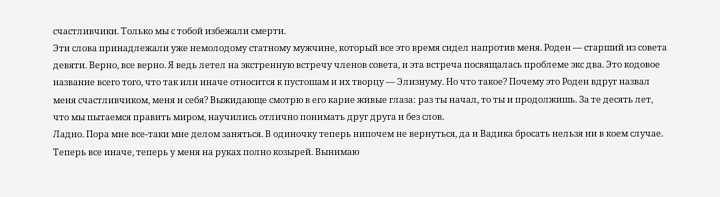счастливчики. Только мы с тобой избежали смерти.
Эти слова принадлежали уже немолодому статному мужчине, который все это время сидел напротив меня. Роден — старший из совета девяти. Верно, все верно. Я ведь летел на экстренную встречу членов совета, и эта встреча посвящалась проблеме экс два. Это кодовое название всего того, что так или иначе относится к пустошам и их творцу — Элизиуму. Но что такое? Почему это Роден вдруг назвал меня счастливчиком, меня и себя? Выжидающе смотрю в его карие живые глаза: раз ты начал, то ты и продолжишь. За те десять лет, что мы пытаемся править миром, научились отлично понимать друг друга и без слов.
Ладно. Пора мне все-таки мне делом заняться. В одиночку теперь нипочем не вернуться, да и Вадика бросать нельзя ни в коем случае. Теперь все иначе, теперь у меня на руках полно козырей. Вынимаю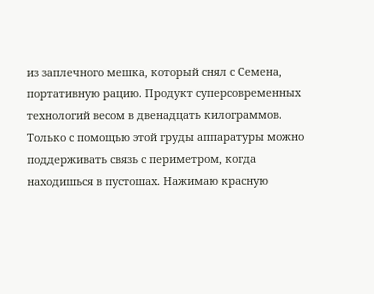из заплечного мешка, который снял с Семена, портативную рацию. Продукт суперсовременных технологий весом в двенадцать килограммов. Только с помощью этой груды аппаратуры можно поддерживать связь с периметром, когда находишься в пустошах. Нажимаю красную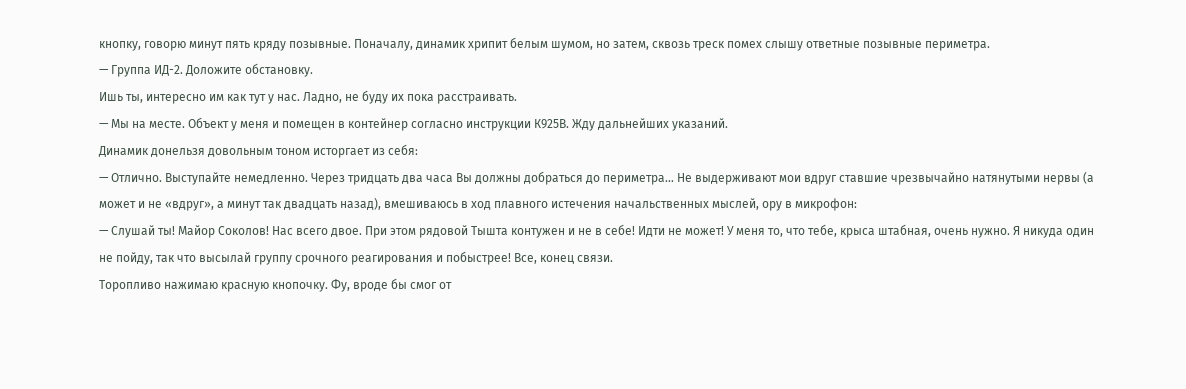кнопку, говорю минут пять кряду позывные. Поначалу, динамик хрипит белым шумом, но затем, сквозь треск помех слышу ответные позывные периметра.
— Группа ИД-2. Доложите обстановку.
Ишь ты, интересно им как тут у нас. Ладно, не буду их пока расстраивать.
— Мы на месте. Объект у меня и помещен в контейнер согласно инструкции К925В. Жду дальнейших указаний.
Динамик донельзя довольным тоном исторгает из себя:
— Отлично. Выступайте немедленно. Через тридцать два часа Вы должны добраться до периметра… Не выдерживают мои вдруг ставшие чрезвычайно натянутыми нервы (а может и не «вдруг», а минут так двадцать назад), вмешиваюсь в ход плавного истечения начальственных мыслей, ору в микрофон:
— Слушай ты! Майор Соколов! Нас всего двое. При этом рядовой Тышта контужен и не в себе! Идти не может! У меня то, что тебе, крыса штабная, очень нужно. Я никуда один не пойду, так что высылай группу срочного реагирования и побыстрее! Все, конец связи.
Торопливо нажимаю красную кнопочку. Фу, вроде бы смог от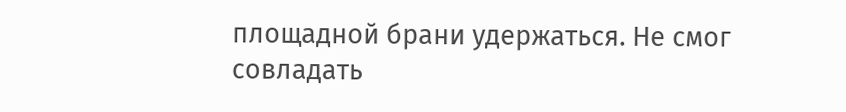площадной брани удержаться. Не смог совладать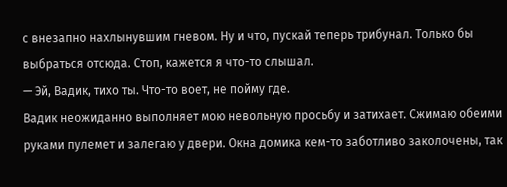с внезапно нахлынувшим гневом. Ну и что, пускай теперь трибунал. Только бы выбраться отсюда. Стоп, кажется я что-то слышал.
— Эй, Вадик, тихо ты. Что-то воет, не пойму где.
Вадик неожиданно выполняет мою невольную просьбу и затихает. Сжимаю обеими руками пулемет и залегаю у двери. Окна домика кем-то заботливо заколочены, так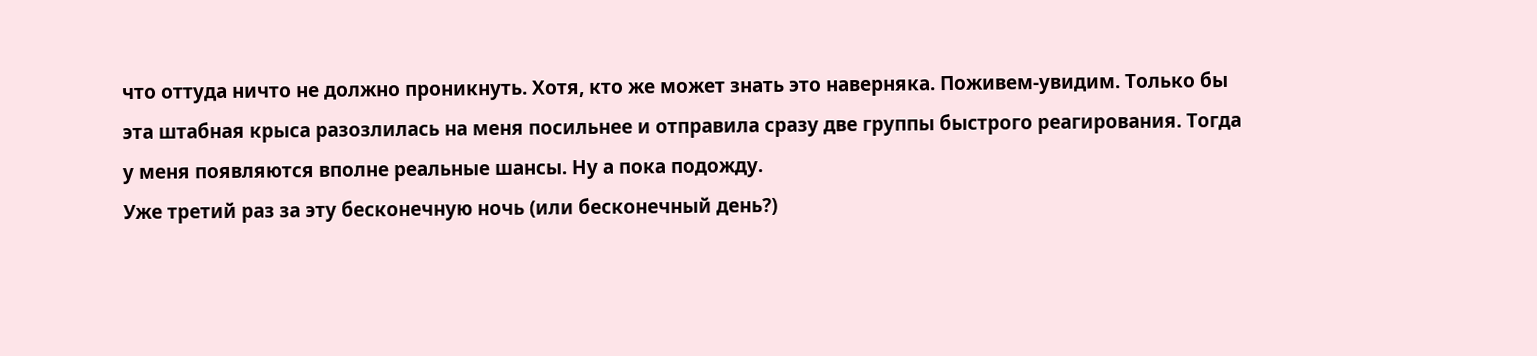что оттуда ничто не должно проникнуть. Хотя, кто же может знать это наверняка. Поживем-увидим. Только бы эта штабная крыса разозлилась на меня посильнее и отправила сразу две группы быстрого реагирования. Тогда у меня появляются вполне реальные шансы. Ну а пока подожду.
Уже третий раз за эту бесконечную ночь (или бесконечный день?)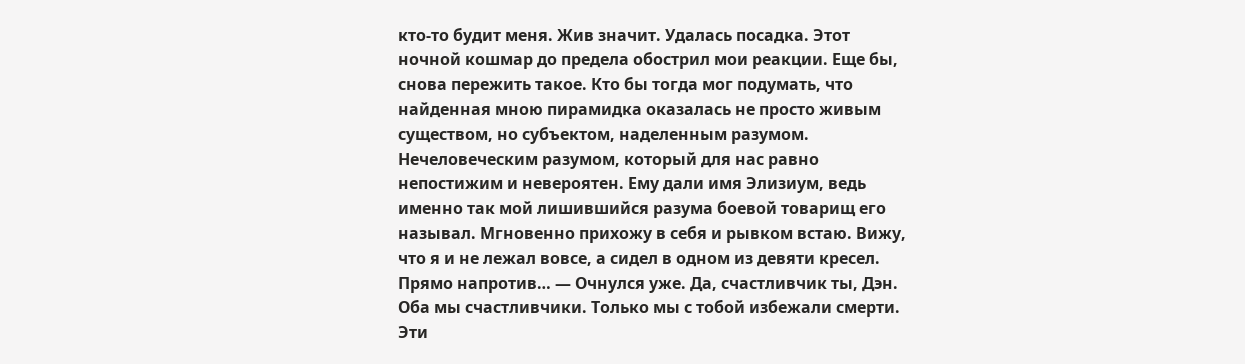кто-то будит меня. Жив значит. Удалась посадка. Этот ночной кошмар до предела обострил мои реакции. Еще бы, снова пережить такое. Кто бы тогда мог подумать, что найденная мною пирамидка оказалась не просто живым существом, но субъектом, наделенным разумом. Нечеловеческим разумом, который для нас равно непостижим и невероятен. Ему дали имя Элизиум, ведь именно так мой лишившийся разума боевой товарищ его называл. Мгновенно прихожу в себя и рывком встаю. Вижу, что я и не лежал вовсе, а сидел в одном из девяти кресел. Прямо напротив… — Очнулся уже. Да, счастливчик ты, Дэн. Оба мы счастливчики. Только мы с тобой избежали смерти.
Эти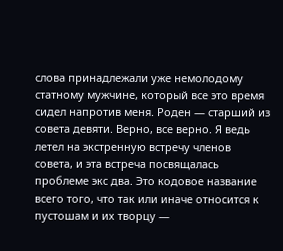слова принадлежали уже немолодому статному мужчине, который все это время сидел напротив меня. Роден — старший из совета девяти. Верно, все верно. Я ведь летел на экстренную встречу членов совета, и эта встреча посвящалась проблеме экс два. Это кодовое название всего того, что так или иначе относится к пустошам и их творцу —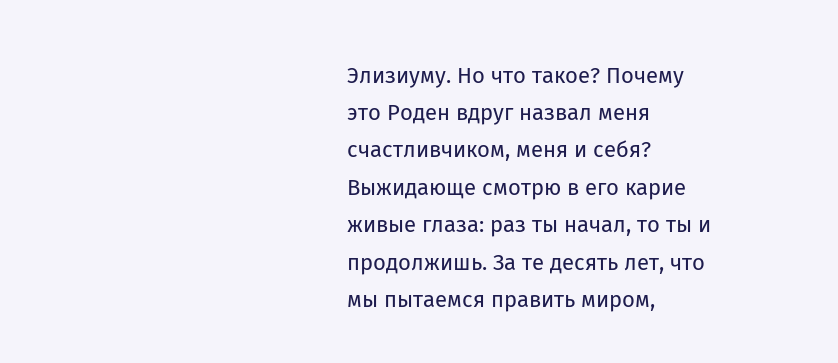Элизиуму. Но что такое? Почему это Роден вдруг назвал меня счастливчиком, меня и себя? Выжидающе смотрю в его карие живые глаза: раз ты начал, то ты и продолжишь. За те десять лет, что мы пытаемся править миром,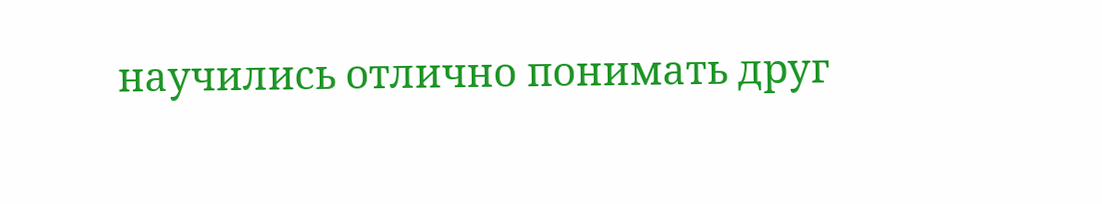научились отлично понимать друг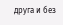друга и без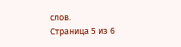слов.
Страница 5 из 6